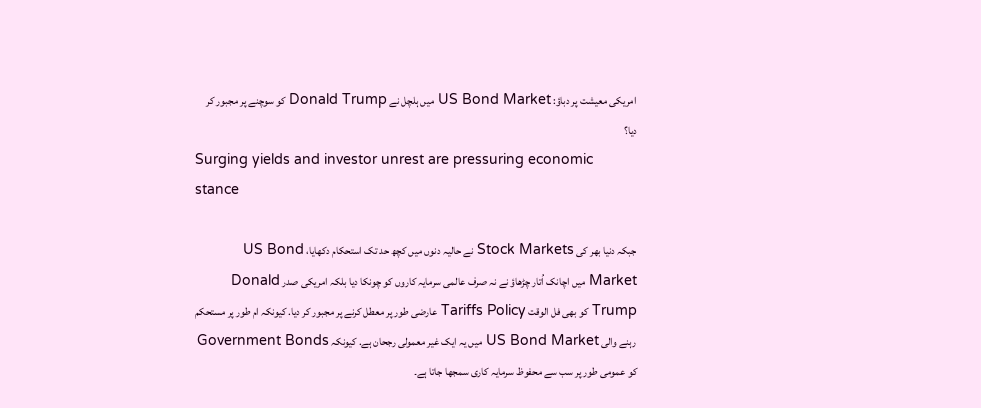امریکی معیشت پر دباؤ: US Bond Market میں ہلچل نے Donald Trump کو سوچنے پر مجبور کر دیا؟
Surging yields and investor unrest are pressuring economic stance

جبکہ دنیا بھر کی Stock Markets نے حالیہ دنوں میں کچھ حد تک استحکام دکھایا، US Bond Market میں اچانک اُتار چڑھاؤ نے نہ صرف عالمی سرمایہ کاروں کو چونکا دیا بلکہ امریکی صدر Donald Trump کو بھی فل الوقت Tariffs Policy عارضی طور پر معطل کرنے پر مجبور کر دیا. کیونکہ ام طور پر مستحکم رہنے والی US Bond Market میں یہ ایک غیر معمولی رجحان ہے. کیونکہ Government Bonds کو عمومی طور پر سب سے محفوظ سرمایہ کاری سمجھا جاتا ہے۔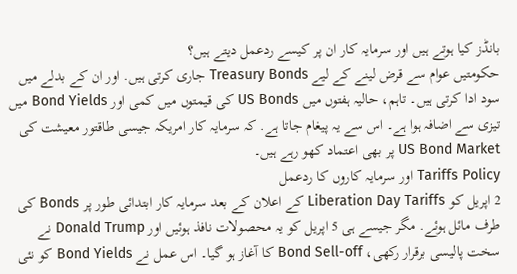بانڈز کیا ہوتے ہیں اور سرمایہ کار ان پر کیسے ردعمل دیتے ہیں؟
حکومتیں عوام سے قرض لینے کے لیے Treasury Bonds جاری کرتی ہیں. اور ان کے بدلے میں سود ادا کرتی ہیں۔ تاہم، حالیہ ہفتوں میں US Bonds کی قیمتوں میں کمی اور Bond Yields میں تیزی سے اضافہ ہوا ہے۔ اس سے یہ پیغام جاتا ہے. کہ سرمایہ کار امریکہ جیسی طاقتور معیشت کی US Bond Market پر بھی اعتماد کھو رہے ہیں۔
Tariffs Policy اور سرمایہ کاروں کا ردعمل
2 اپریل کو Liberation Day Tariffs کے اعلان کے بعد سرمایہ کار ابتدائی طور پر Bonds کی طرف مائل ہوئے. مگر جیسے ہی 5 اپریل کو یہ محصولات نافذ ہوئیں اور Donald Trump نے سخت پالیسی برقرار رکھی، Bond Sell-off کا آغاز ہو گیا۔ اس عمل نے Bond Yields کو نئی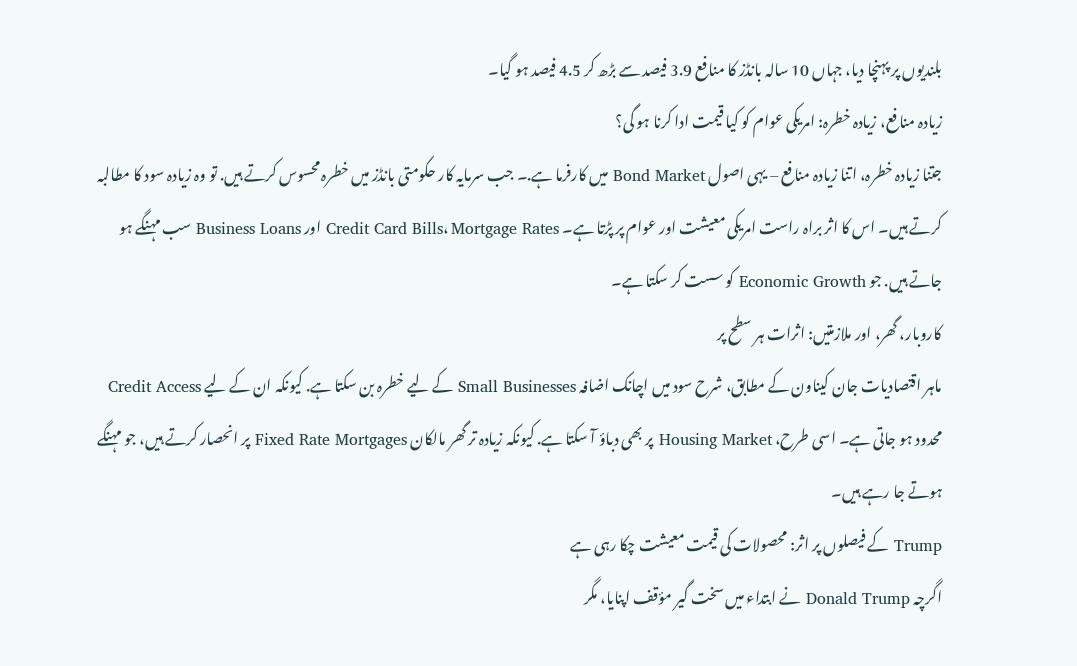بلندیوں پر پہنچا دیا، جہاں 10 سالہ بانڈز کا منافع 3.9 فیصد سے بڑھ کر 4.5 فیصد ہو گیا۔
زیادہ منافع، زیادہ خطرہ: امریکی عوام کو کیا قیمت ادا کرنا ہو گی؟
جتنا زیادہ خطرہ، اتنا زیادہ منافع – یہی اصول Bond Market میں کارفرما ہے.۔ جب سرمایہ کار حکومتی بانڈز میں خطرہ محسوس کرتے ہیں. تو وہ زیادہ سود کا مطالبہ کرتے ہیں۔ اس کا اثر براہ راست امریکی معیشت اور عوام پر پڑتا ہے۔ Credit Card Bills، Mortgage Rates اور Business Loans سب مہنگے ہو جاتے ہیں. جو Economic Growth کو سست کر سکتا ہے۔
کاروبار، گھر، اور ملازمتیں: اثرات ہر سطح پر
ماہر اقتصادیات جان کیناون کے مطابق، شرح سود میں اچانک اضافہ Small Businesses کے لیے خطرہ بن سکتا ہے. کیونکہ ان کے لیے Credit Access محدود ہو جاتی ہے۔ اسی طرح، Housing Market پر بھی دباؤ آ سکتا ہے. کیونکہ زیادہ تر گھر مالکان Fixed Rate Mortgages پر انحصار کرتے ہیں، جو مہنگے ہوتے جا رہے ہیں۔
Trump کے فیصلوں پر اثر: محصولات کی قیمت معیشت چکا رہی ہے
اگرچہ Donald Trump نے ابتداء میں سخت گیر مؤقف اپنایا، مگر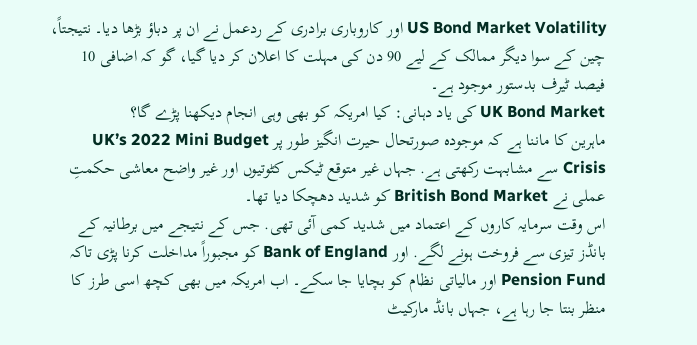US Bond Market Volatility اور کاروباری برادری کے ردعمل نے ان پر دباؤ بڑھا دیا۔ نتیجتاً، چین کے سوا دیگر ممالک کے لیے 90 دن کی مہلت کا اعلان کر دیا گیا، گو کہ اضافی 10 فیصد ٹیرف بدستور موجود ہے۔
UK Bond Market کی یاد دہانی: کیا امریکہ کو بھی وہی انجام دیکھنا پڑے گا؟
ماہرین کا ماننا ہے کہ موجودہ صورتحال حیرت انگیز طور پر UK’s 2022 Mini Budget Crisis سے مشابہت رکھتی ہے. جہاں غیر متوقع ٹیکس کٹوتیوں اور غیر واضح معاشی حکمتِ عملی نے British Bond Market کو شدید دھچکا دیا تھا۔
اس وقت سرمایہ کاروں کے اعتماد میں شدید کمی آئی تھی. جس کے نتیجے میں برطانیہ کے بانڈز تیزی سے فروخت ہونے لگے. اور Bank of England کو مجبوراً مداخلت کرنا پڑی تاکہ Pension Fund اور مالیاتی نظام کو بچایا جا سکے۔ اب امریکہ میں بھی کچھ اسی طرز کا منظر بنتا جا رہا ہے، جہاں بانڈ مارکیٹ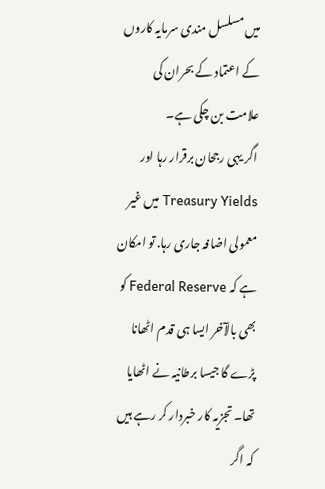میں مسلسل مندی سرمایہ کاروں کے اعتماد کے بحران کی علامت بن چکی ہے۔
اگر یہی رجحان برقرار رہا اور Treasury Yields میں غیر معمولی اضافہ جاری رہا. تو امکان ہے کہ Federal Reserve کو بھی بالآخر ایسا ہی قدم اٹھانا پڑے گا جیسا برطانیہ نے اٹھایا تھا۔ تجزیہ کار خبردار کر رہے ہیں کہ اگر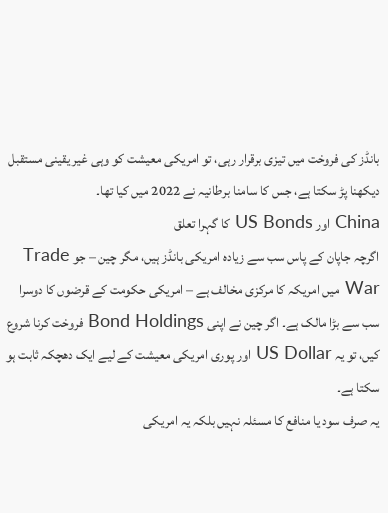بانڈز کی فروخت میں تیزی برقرار رہی، تو امریکی معیشت کو وہی غیر یقینی مستقبل دیکھنا پڑ سکتا ہے، جس کا سامنا برطانیہ نے 2022 میں کیا تھا۔
China اور US Bonds کا گہرا تعلق
اگرچہ جاپان کے پاس سب سے زیادہ امریکی بانڈز ہیں، مگر چین – جو Trade War میں امریکہ کا مرکزی مخالف ہے – امریکی حکومت کے قرضوں کا دوسرا سب سے بڑا مالک ہے۔ اگر چین نے اپنی Bond Holdings فروخت کرنا شروع کیں، تو یہ US Dollar اور پوری امریکی معیشت کے لیے ایک دھچکہ ثابت ہو سکتا ہے۔
یہ صرف سود یا منافع کا مسئلہ نہیں بلکہ یہ امریکی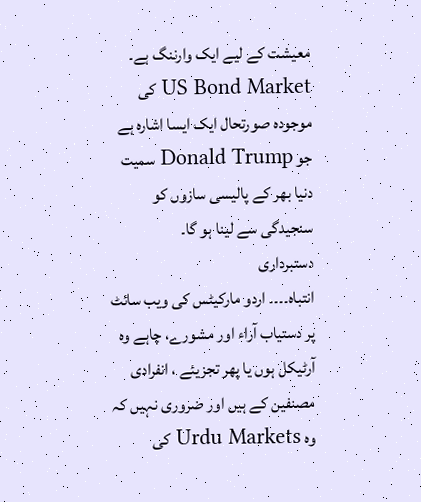معیشت کے لیے ایک وارننگ ہے۔ US Bond Market کی موجودہ صورتحال ایک ایسا اشارہ ہے جو Donald Trump سمیت دنیا بھر کے پالیسی سازوں کو سنجیدگی سے لینا ہو گا۔
دستبرداری
انتباہ۔۔۔۔ اردو مارکیٹس کی ویب سائٹ پر دستیاب آراء اور مشورے، چاہے وہ آرٹیکل ہوں یا پھر تجزیئے ، انفرادی مصنفین کے ہیں اور ضروری نہیں کہ وہ Urdu Markets کی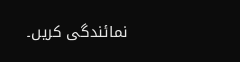نمائندگی کریں۔